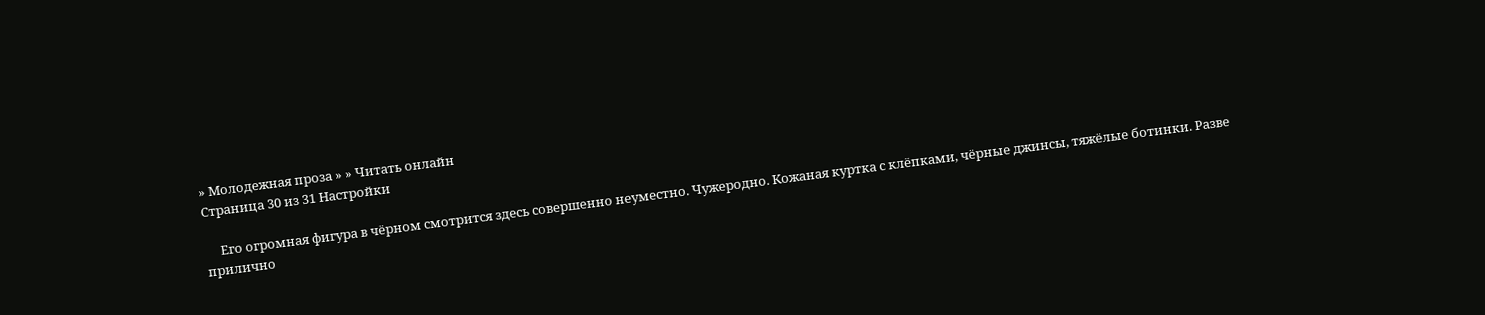» Молодежная проза » » Читать онлайн
Страница 30 из 31 Настройки

     Его огромная фигура в чёрном смотрится здесь совершенно неуместно. Чужеродно. Кожаная куртка с клёпками, чёрные джинсы, тяжёлые ботинки. Разве прилично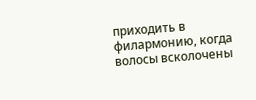приходить в филармонию, когда волосы всколочены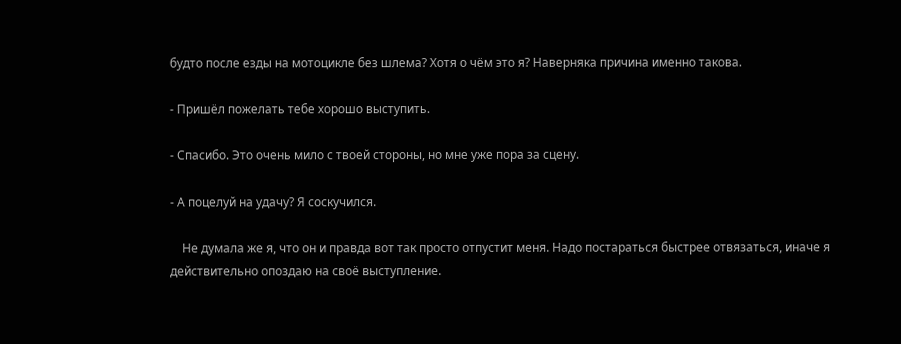будто после езды на мотоцикле без шлема? Хотя о чём это я? Наверняка причина именно такова.

- Пришёл пожелать тебе хорошо выступить.

- Спасибо. Это очень мило с твоей стороны, но мне уже пора за сцену.

- А поцелуй на удачу? Я соскучился.

    Не думала же я, что он и правда вот так просто отпустит меня. Надо постараться быстрее отвязаться, иначе я действительно опоздаю на своё выступление.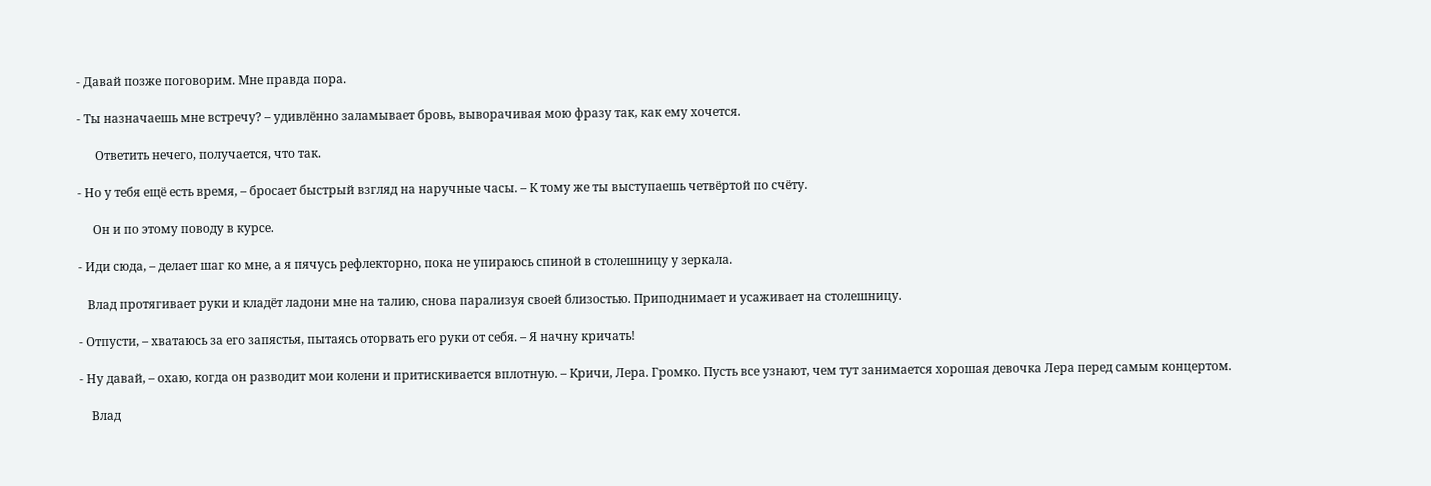- Давай позже поговорим. Мне правда пора.

- Ты назначаешь мне встречу? – удивлённо заламывает бровь, выворачивая мою фразу так, как ему хочется.

      Ответить нечего, получается, что так.

- Но у тебя ещё есть время, – бросает быстрый взгляд на наручные часы. – К тому же ты выступаешь четвёртой по счёту.

     Он и по этому поводу в курсе.

- Иди сюда, – делает шаг ко мне, а я пячусь рефлекторно, пока не упираюсь спиной в столешницу у зеркала.

   Влад протягивает руки и кладёт ладони мне на талию, снова парализуя своей близостью. Приподнимает и усаживает на столешницу.

- Отпусти, – хватаюсь за его запястья, пытаясь оторвать его руки от себя. – Я начну кричать!

- Ну давай, – охаю, когда он разводит мои колени и притискивается вплотную. – Кричи, Лера. Громко. Пусть все узнают, чем тут занимается хорошая девочка Лера перед самым концертом.

    Влад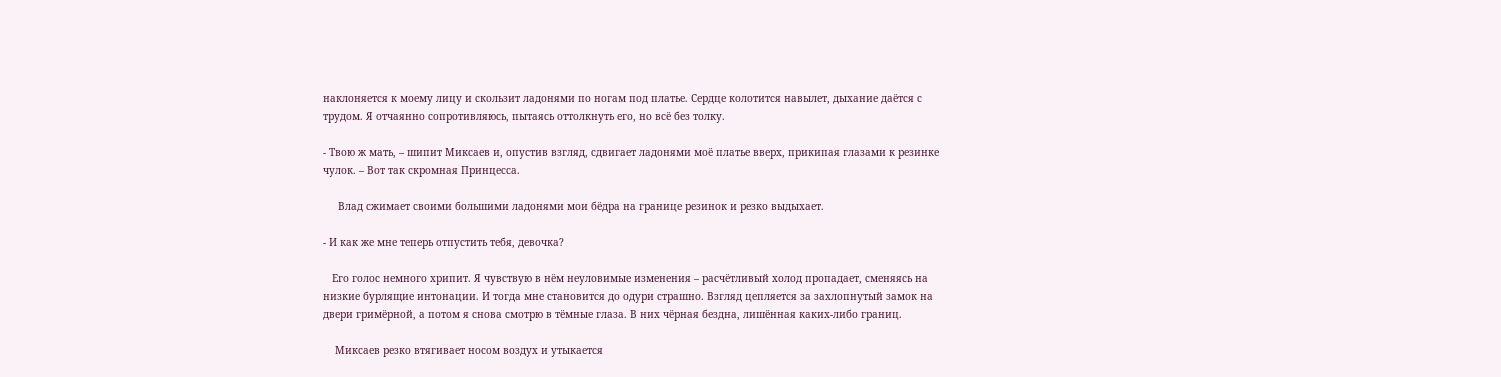наклоняется к моему лицу и скользит ладонями по ногам под платье. Сердце колотится навылет, дыхание даётся с трудом. Я отчаянно сопротивляюсь, пытаясь оттолкнуть его, но всё без толку.

- Твою ж мать, – шипит Миксаев и, опустив взгляд, сдвигает ладонями моё платье вверх, прикипая глазами к резинке чулок. – Вот так скромная Принцесса.

     Влад сжимает своими большими ладонями мои бёдра на границе резинок и резко выдыхает.

- И как же мне теперь отпустить тебя, девочка?

   Его голос немного хрипит. Я чувствую в нём неуловимые изменения – расчётливый холод пропадает, сменяясь на низкие бурлящие интонации. И тогда мне становится до одури страшно. Взгляд цепляется за захлопнутый замок на двери гримёрной, а потом я снова смотрю в тёмные глаза. В них чёрная бездна, лишённая каких-либо границ.

    Миксаев резко втягивает носом воздух и утыкается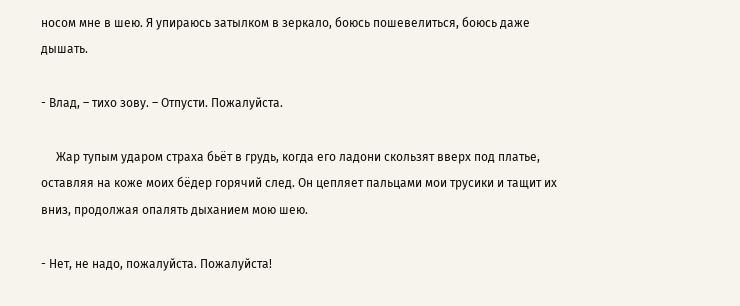носом мне в шею. Я упираюсь затылком в зеркало, боюсь пошевелиться, боюсь даже дышать.

- Влад, – тихо зову. – Отпусти. Пожалуйста.

     Жар тупым ударом страха бьёт в грудь, когда его ладони скользят вверх под платье, оставляя на коже моих бёдер горячий след. Он цепляет пальцами мои трусики и тащит их вниз, продолжая опалять дыханием мою шею.

- Нет, не надо, пожалуйста. Пожалуйста!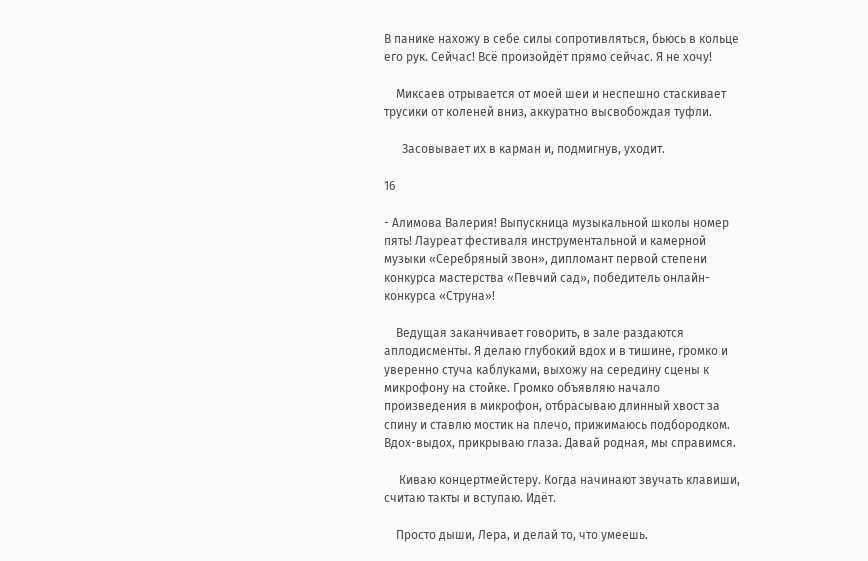В панике нахожу в себе силы сопротивляться, бьюсь в кольце его рук. Сейчас! Всё произойдёт прямо сейчас. Я не хочу!

    Миксаев отрывается от моей шеи и неспешно стаскивает трусики от коленей вниз, аккуратно высвобождая туфли.

      Засовывает их в карман и, подмигнув, уходит.

16

- Алимова Валерия! Выпускница музыкальной школы номер пять! Лауреат фестиваля инструментальной и камерной музыки «Серебряный звон», дипломант первой степени конкурса мастерства «Певчий сад», победитель онлайн-конкурса «Струна»!

    Ведущая заканчивает говорить, в зале раздаются аплодисменты. Я делаю глубокий вдох и в тишине, громко и уверенно стуча каблуками, выхожу на середину сцены к микрофону на стойке. Громко объявляю начало произведения в микрофон, отбрасываю длинный хвост за спину и ставлю мостик на плечо, прижимаюсь подбородком. Вдох-выдох, прикрываю глаза. Давай родная, мы справимся.

     Киваю концертмейстеру. Когда начинают звучать клавиши, считаю такты и вступаю. Идёт.

    Просто дыши, Лера, и делай то, что умеешь.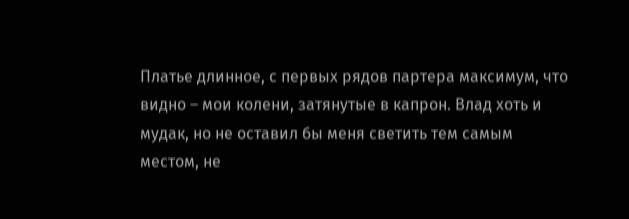Платье длинное, с первых рядов партера максимум, что видно – мои колени, затянутые в капрон. Влад хоть и мудак, но не оставил бы меня светить тем самым местом, не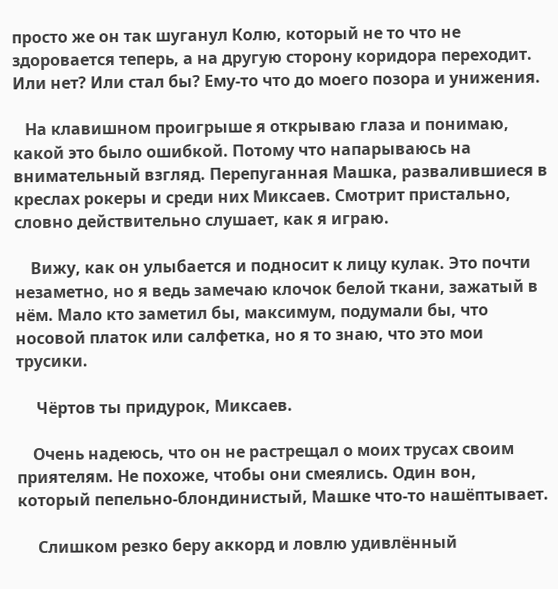просто же он так шуганул Колю, который не то что не здоровается теперь, а на другую сторону коридора переходит. Или нет? Или стал бы? Ему-то что до моего позора и унижения.

   На клавишном проигрыше я открываю глаза и понимаю, какой это было ошибкой. Потому что напарываюсь на внимательный взгляд. Перепуганная Машка, развалившиеся в креслах рокеры и среди них Миксаев. Смотрит пристально, словно действительно слушает, как я играю.

    Вижу, как он улыбается и подносит к лицу кулак. Это почти незаметно, но я ведь замечаю клочок белой ткани, зажатый в нём. Мало кто заметил бы, максимум, подумали бы, что носовой платок или салфетка, но я то знаю, что это мои трусики.

     Чёртов ты придурок, Миксаев.

    Очень надеюсь, что он не растрещал о моих трусах своим приятелям. Не похоже, чтобы они смеялись. Один вон, который пепельно-блондинистый, Машке что-то нашёптывает.

     Слишком резко беру аккорд и ловлю удивлённый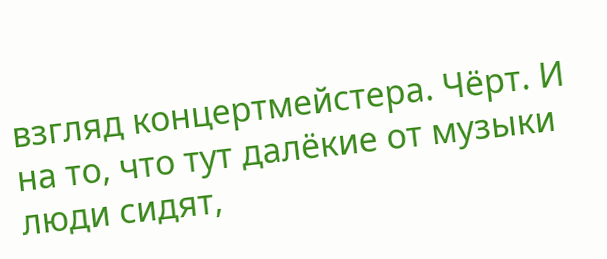взгляд концертмейстера. Чёрт. И на то, что тут далёкие от музыки люди сидят,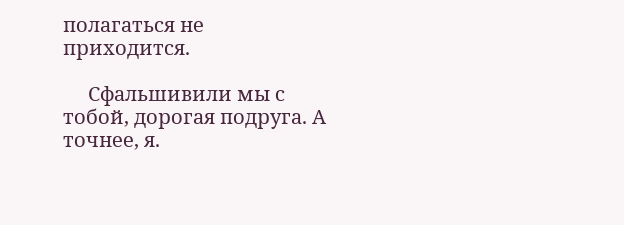полагаться не приходится.

     Сфальшивили мы с тобой, дорогая подруга. А точнее, я.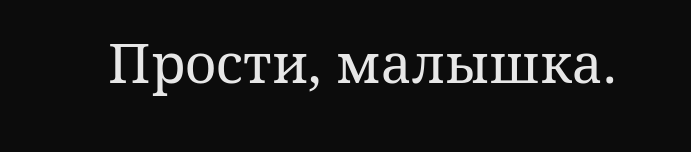Прости, малышка.